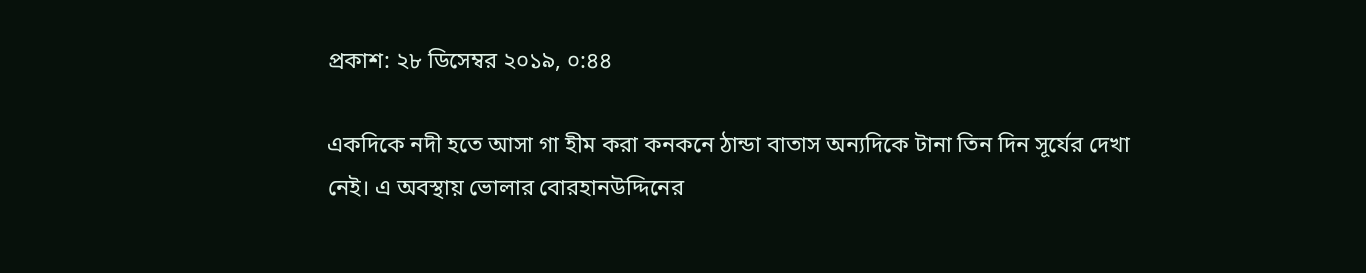প্রকাশ: ২৮ ডিসেম্বর ২০১৯, ০:৪৪

একদিকে নদী হতে আসা গা হীম করা কনকনে ঠান্ডা বাতাস অন্যদিকে টানা তিন দিন সূর্যের দেখা নেই। এ অবস্থায় ভোলার বোরহানউদ্দিনের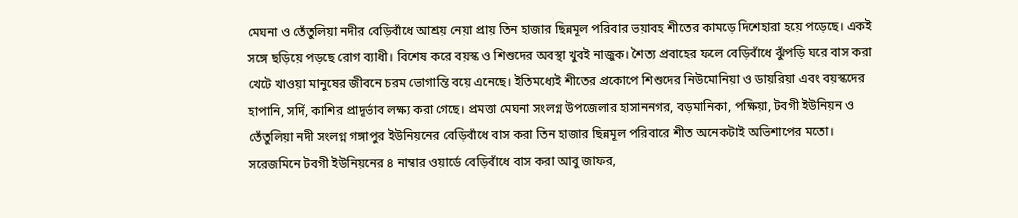মেঘনা ও তেঁতুলিয়া নদীর বেড়িবাঁধে আশ্রয় নেয়া প্রায় তিন হাজার ছিন্নমূল পরিবার ভয়াবহ শীতের কামড়ে দিশেহারা হয়ে পড়েছে। একই সঙ্গে ছড়িয়ে পড়ছে রোগ ব্যাধী। বিশেষ করে বয়স্ক ও শিশুদের অবস্থা খুবই নাজুক। শৈত্য প্রবাহের ফলে বেড়িবাঁধে ঝুঁপড়ি ঘরে বাস করা খেটে খাওয়া মানুষের জীবনে চরম ভোগান্তি বয়ে এনেছে। ইতিমধ্যেই শীতের প্রকোপে শিশুদের নিউমোনিয়া ও ডায়রিয়া এবং বয়স্কদের হাপানি, সর্দি, কাশির প্রাদূর্ভাব লক্ষ্য করা গেছে। প্রমত্তা মেঘনা সংলগ্ন উপজেলার হাসাননগর, বড়মানিকা, পক্ষিয়া, টবগী ইউনিয়ন ও তেঁতুলিয়া নদী সংলগ্ন গঙ্গাপুর ইউনিয়নের বেড়িবাঁধে বাস করা তিন হাজার ছিন্নমূল পরিবারে শীত অনেকটাই অভিশাপের মতো।
সরেজমিনে টবগী ইউনিয়নের ৪ নাম্বার ওয়ার্ডে বেড়িবাঁধে বাস করা আবু জাফর,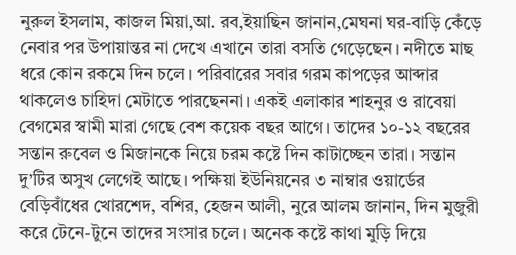নুরুল ইসলাম, কাজল মিয়া,আ. রব,ইয়াছিন জানান,মেঘনা ঘর-বাড়ি কেঁড়ে নেবার পর উপায়ান্তর না দেখে এখানে তারা বসতি গেড়েছেন। নদীতে মাছ ধরে কোন রকমে দিন চলে। পরিবারের সবার গরম কাপড়ের আব্দার থাকলেও চাহিদা মেটাতে পারছেননা। একই এলাকার শাহনুর ও রাবেয়া বেগমের স্বামী মারা গেছে বেশ কয়েক বছর আগে। তাদের ১০-১২ বছরের সন্তান রুবেল ও মিজানকে নিয়ে চরম কষ্টে দিন কাটাচ্ছেন তারা। সন্তান দু’টির অসুখ লেগেই আছে। পক্ষিয়া ইউনিয়নের ৩ নাম্বার ওয়ার্ডের বেড়িবাঁধের খোরশেদ, বশির, হেজন আলী, নুরে আলম জানান, দিন মুজুরী করে টেনে-টুনে তাদের সংসার চলে। অনেক কষ্টে কাথা মুড়ি দিয়ে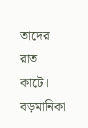তাদের রাত কাটে।
বড়মানিকা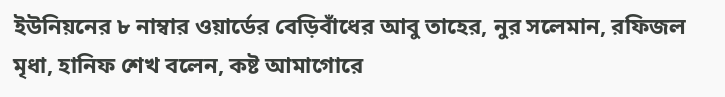ইউনিয়নের ৮ নাম্বার ওয়ার্ডের বেড়িবাঁধের আবু তাহের, নুর সলেমান, রফিজল মৃধা, হানিফ শেখ বলেন, কষ্ট আমাগোরে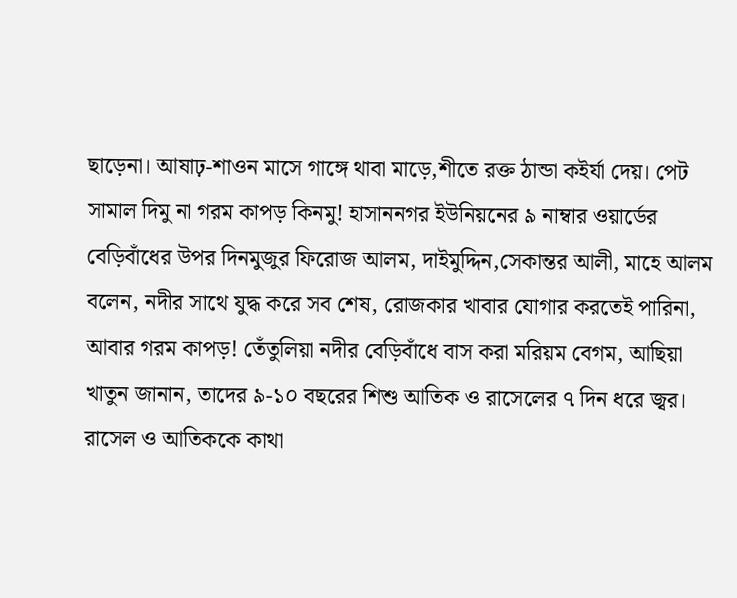ছাড়েনা। আষাঢ়-শাওন মাসে গাঙ্গে থাবা মাড়ে,শীতে রক্ত ঠান্ডা কইর্যা দেয়। পেট সামাল দিমু না গরম কাপড় কিনমু! হাসাননগর ইউনিয়নের ৯ নাম্বার ওয়ার্ডের বেড়িবাঁধের উপর দিনমুজুর ফিরোজ আলম, দাইমুদ্দিন,সেকান্তর আলী, মাহে আলম বলেন, নদীর সাথে যুদ্ধ করে সব শেষ, রোজকার খাবার যোগার করতেই পারিনা, আবার গরম কাপড়! তেঁতুলিয়া নদীর বেড়িবাঁধে বাস করা মরিয়ম বেগম, আছিয়া খাতুন জানান, তাদের ৯-১০ বছরের শিশু আতিক ও রাসেলের ৭ দিন ধরে জ্বর। রাসেল ও আতিককে কাথা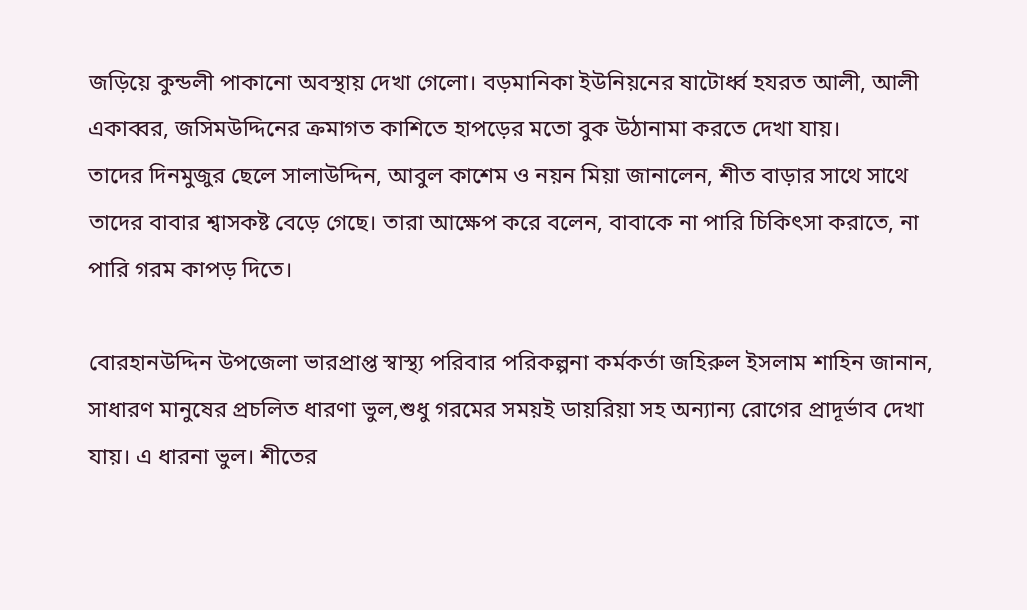জড়িয়ে কুন্ডলী পাকানো অবস্থায় দেখা গেলো। বড়মানিকা ইউনিয়নের ষাটোর্ধ্ব হযরত আলী, আলী একাব্বর, জসিমউদ্দিনের ক্রমাগত কাশিতে হাপড়ের মতো বুক উঠানামা করতে দেখা যায়।
তাদের দিনমুজুর ছেলে সালাউদ্দিন, আবুল কাশেম ও নয়ন মিয়া জানালেন, শীত বাড়ার সাথে সাথে তাদের বাবার শ্বাসকষ্ট বেড়ে গেছে। তারা আক্ষেপ করে বলেন, বাবাকে না পারি চিকিৎসা করাতে, না পারি গরম কাপড় দিতে।

বোরহানউদ্দিন উপজেলা ভারপ্রাপ্ত স্বাস্থ্য পরিবার পরিকল্পনা কর্মকর্তা জহিরুল ইসলাম শাহিন জানান, সাধারণ মানুষের প্রচলিত ধারণা ভুল,শুধু গরমের সময়ই ডায়রিয়া সহ অন্যান্য রোগের প্রাদূর্ভাব দেখা যায়। এ ধারনা ভুল। শীতের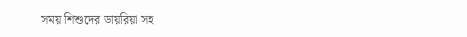সময় শিশুদের ডায়রিয়া সহ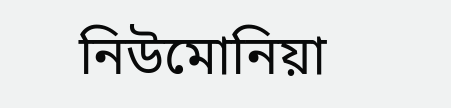নিউমোনিয়া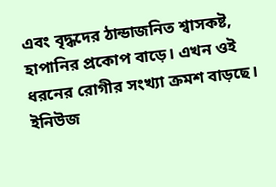এবং বৃদ্ধদের ঠান্ডাজনিত শ্বাসকষ্ট, হাপানির প্রকোপ বাড়ে। এখন ওই ধরনের রোগীর সংখ্যা ক্রমশ বাড়ছে।
ইনিউজ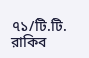৭১/টি.টি. রাকিব